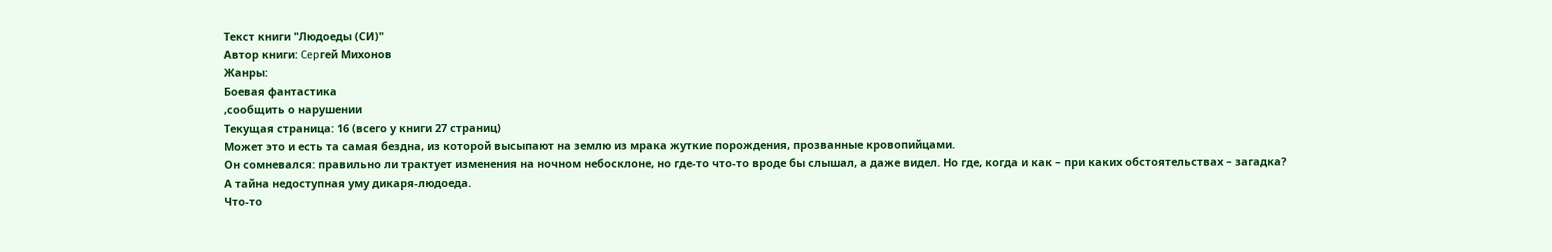Текст книги "Людоеды (СИ)"
Автор книги: Cepгей Mиxoнoв
Жанры:
Боевая фантастика
,сообщить о нарушении
Текущая страница: 16 (всего у книги 27 страниц)
Может это и есть та самая бездна, из которой высыпают на землю из мрака жуткие порождения, прозванные кровопийцами.
Он сомневался: правильно ли трактует изменения на ночном небосклоне, но где-то что-то вроде бы слышал, а даже видел. Но где, когда и как – при каких обстоятельствах – загадка? А тайна недоступная уму дикаря-людоеда.
Что-то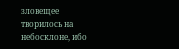зловещее творилось на небосклоне, ибо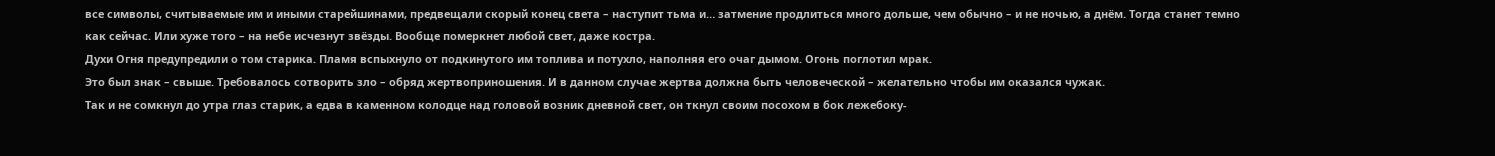все символы, считываемые им и иными старейшинами, предвещали скорый конец света – наступит тьма и… затмение продлиться много дольше, чем обычно – и не ночью, а днём. Тогда станет темно как сейчас. Или хуже того – на небе исчезнут звёзды. Вообще померкнет любой свет, даже костра.
Духи Огня предупредили о том старика. Пламя вспыхнуло от подкинутого им топлива и потухло, наполняя его очаг дымом. Огонь поглотил мрак.
Это был знак – свыше. Требовалось сотворить зло – обряд жертвоприношения. И в данном случае жертва должна быть человеческой – желательно чтобы им оказался чужак.
Так и не сомкнул до утра глаз старик, а едва в каменном колодце над головой возник дневной свет, он ткнул своим посохом в бок лежебоку-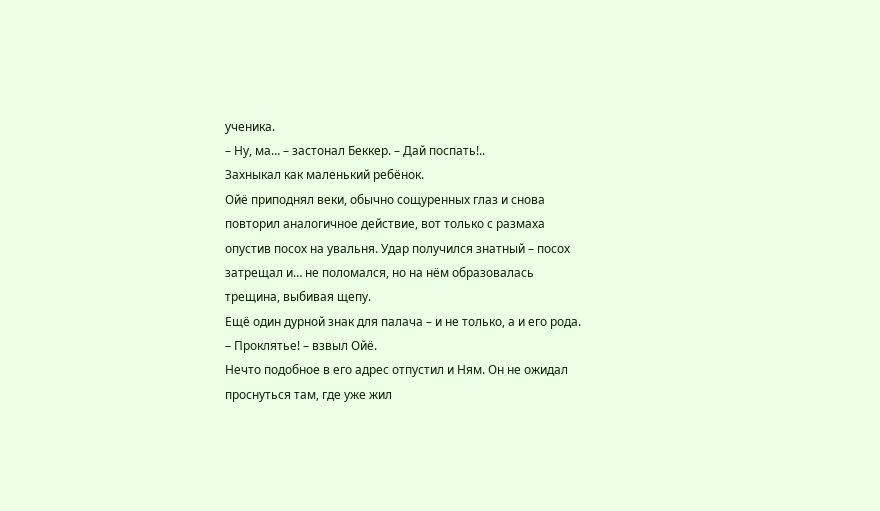ученика.
– Ну, ма… – застонал Беккер. – Дай поспать!..
Захныкал как маленький ребёнок.
Ойё приподнял веки, обычно сощуренных глаз и снова повторил аналогичное действие, вот только с размаха опустив посох на увальня. Удар получился знатный – посох затрещал и… не поломался, но на нём образовалась трещина, выбивая щепу.
Ещё один дурной знак для палача – и не только, а и его рода.
– Проклятье! – взвыл Ойё.
Нечто подобное в его адрес отпустил и Ням. Он не ожидал проснуться там, где уже жил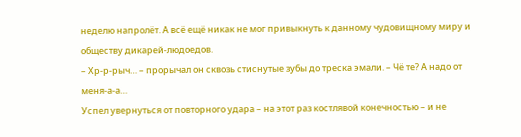неделю напролёт. А всё ещё никак не мог привыкнуть к данному чудовищному миру и обществу дикарей-людоедов.
– Хр-р-рыч… – прорычал он сквозь стиснутые зубы до треска эмали. – Чё те? А надо от меня-а-а…
Успел увернуться от повторного удара – на этот раз костлявой конечностью – и не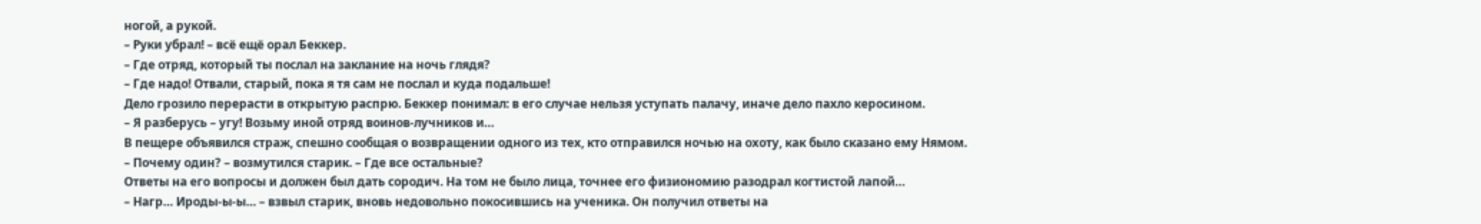ногой, а рукой.
– Руки убрал! – всё ещё орал Беккер.
– Где отряд, который ты послал на заклание на ночь глядя?
– Где надо! Отвали, старый, пока я тя сам не послал и куда подальше!
Дело грозило перерасти в открытую распрю. Беккер понимал: в его случае нельзя уступать палачу, иначе дело пахло керосином.
– Я разберусь – угу! Возьму иной отряд воинов-лучников и…
В пещере объявился страж, спешно сообщая о возвращении одного из тех, кто отправился ночью на охоту, как было сказано ему Нямом.
– Почему один? – возмутился старик. – Где все остальные?
Ответы на его вопросы и должен был дать сородич. На том не было лица, точнее его физиономию разодрал когтистой лапой…
– Нагр… Ироды-ы-ы… – взвыл старик, вновь недовольно покосившись на ученика. Он получил ответы на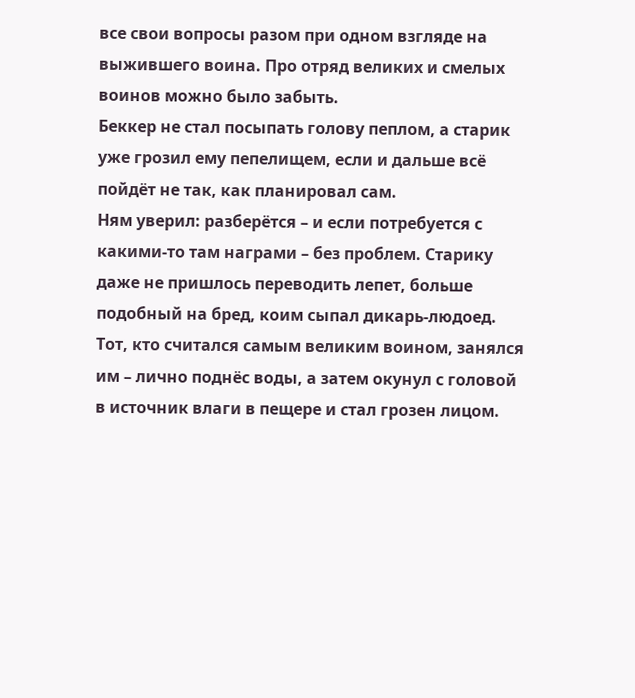все свои вопросы разом при одном взгляде на выжившего воина. Про отряд великих и смелых воинов можно было забыть.
Беккер не стал посыпать голову пеплом, а старик уже грозил ему пепелищем, если и дальше всё пойдёт не так, как планировал сам.
Ням уверил: разберётся – и если потребуется с какими-то там награми – без проблем. Старику даже не пришлось переводить лепет, больше подобный на бред, коим сыпал дикарь-людоед.
Тот, кто считался самым великим воином, занялся им – лично поднёс воды, а затем окунул с головой в источник влаги в пещере и стал грозен лицом.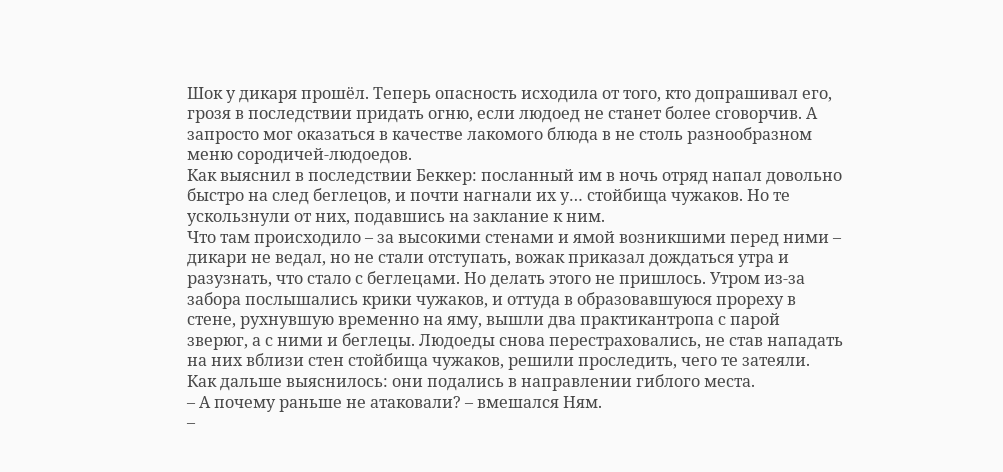Шок у дикаря прошёл. Теперь опасность исходила от того, кто допрашивал его, грозя в последствии придать огню, если людоед не станет более сговорчив. А запросто мог оказаться в качестве лакомого блюда в не столь разнообразном меню сородичей-людоедов.
Как выяснил в последствии Беккер: посланный им в ночь отряд напал довольно быстро на след беглецов, и почти нагнали их у… стойбища чужаков. Но те ускользнули от них, подавшись на заклание к ним.
Что там происходило – за высокими стенами и ямой возникшими перед ними – дикари не ведал, но не стали отступать, вожак приказал дождаться утра и разузнать, что стало с беглецами. Но делать этого не пришлось. Утром из-за забора послышались крики чужаков, и оттуда в образовавшуюся прореху в стене, рухнувшую временно на яму, вышли два практикантропа с парой зверюг, а с ними и беглецы. Людоеды снова перестраховались, не став нападать на них вблизи стен стойбища чужаков, решили проследить, чего те затеяли.
Как дальше выяснилось: они подались в направлении гиблого места.
– А почему раньше не атаковали? – вмешался Ням.
–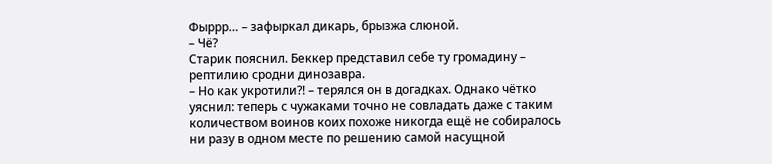Фыррр… – зафыркал дикарь, брызжа слюной.
– Чё?
Старик пояснил. Беккер представил себе ту громадину – рептилию сродни динозавра.
– Но как укротили?! – терялся он в догадках. Однако чётко уяснил: теперь с чужаками точно не совладать даже с таким количеством воинов коих похоже никогда ещё не собиралось ни разу в одном месте по решению самой насущной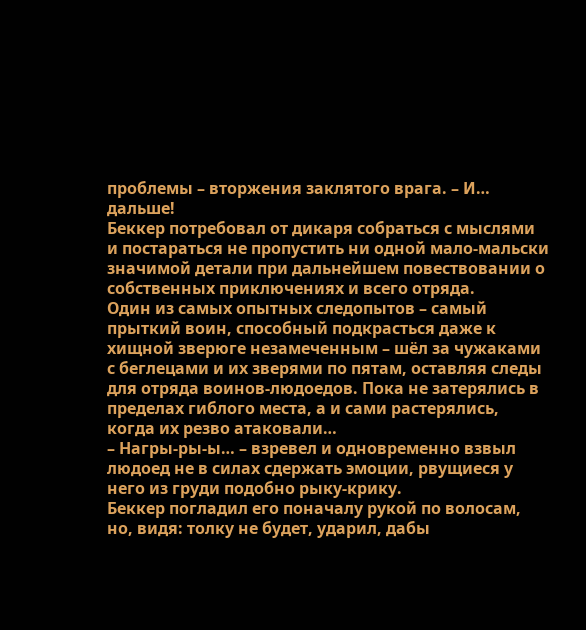проблемы – вторжения заклятого врага. – И… дальше!
Беккер потребовал от дикаря собраться с мыслями и постараться не пропустить ни одной мало-мальски значимой детали при дальнейшем повествовании о собственных приключениях и всего отряда.
Один из самых опытных следопытов – самый прыткий воин, способный подкрасться даже к хищной зверюге незамеченным – шёл за чужаками с беглецами и их зверями по пятам, оставляя следы для отряда воинов-людоедов. Пока не затерялись в пределах гиблого места, а и сами растерялись, когда их резво атаковали…
– Нагры-ры-ы… – взревел и одновременно взвыл людоед не в силах сдержать эмоции, рвущиеся у него из груди подобно рыку-крику.
Беккер погладил его поначалу рукой по волосам, но, видя: толку не будет, ударил, дабы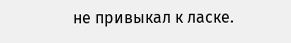не привыкал к ласке.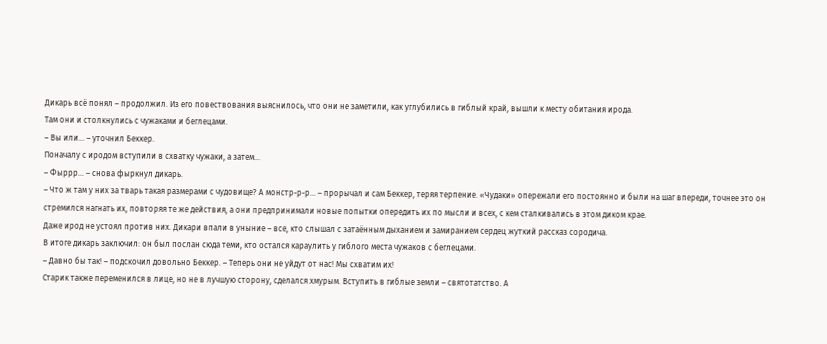Дикарь всё понял – продолжил. Из его повествования выяснилось, что они не заметили, как углубились в гиблый край, вышли к месту обитания ирода.
Там они и столкнулись с чужаками и беглецами.
– Вы или… – уточнил Беккер.
Поначалу с иродом вступили в схватку чужаки, а затем…
– Фыррр… – снова фыркнул дикарь.
– Что ж там у них за тварь такая размерами с чудовище? А монстр-р-р… – прорычал и сам Беккер, теряя терпение. «Чудаки» опережали его постоянно и были на шаг впереди, точнее это он стремился нагнать их, повторяя те же действия, а они предпринимали новые попытки опередить их по мысли и всех, с кем сталкивались в этом диком крае.
Даже ирод не устоял против них. Дикари впали в уныние – все, кто слышал с затаённым дыханием и замиранием сердец жуткий рассказ сородича.
В итоге дикарь заключил: он был послан сюда теми, кто остался караулить у гиблого места чужаков с беглецами.
– Давно бы так! – подскочил довольно Беккер. – Теперь они не уйдут от нас! Мы схватим их!
Старик также переменился в лице, но не в лучшую сторону, сделался хмурым. Вступить в гиблые земли – святотатство. А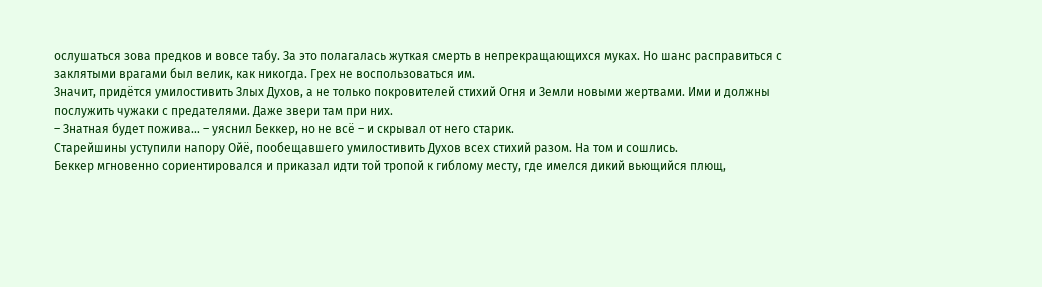ослушаться зова предков и вовсе табу. За это полагалась жуткая смерть в непрекращающихся муках. Но шанс расправиться с заклятыми врагами был велик, как никогда. Грех не воспользоваться им.
Значит, придётся умилостивить Злых Духов, а не только покровителей стихий Огня и Земли новыми жертвами. Ими и должны послужить чужаки с предателями. Даже звери там при них.
– Знатная будет пожива… – уяснил Беккер, но не всё – и скрывал от него старик.
Старейшины уступили напору Ойё, пообещавшего умилостивить Духов всех стихий разом. На том и сошлись.
Беккер мгновенно сориентировался и приказал идти той тропой к гиблому месту, где имелся дикий вьющийся плющ,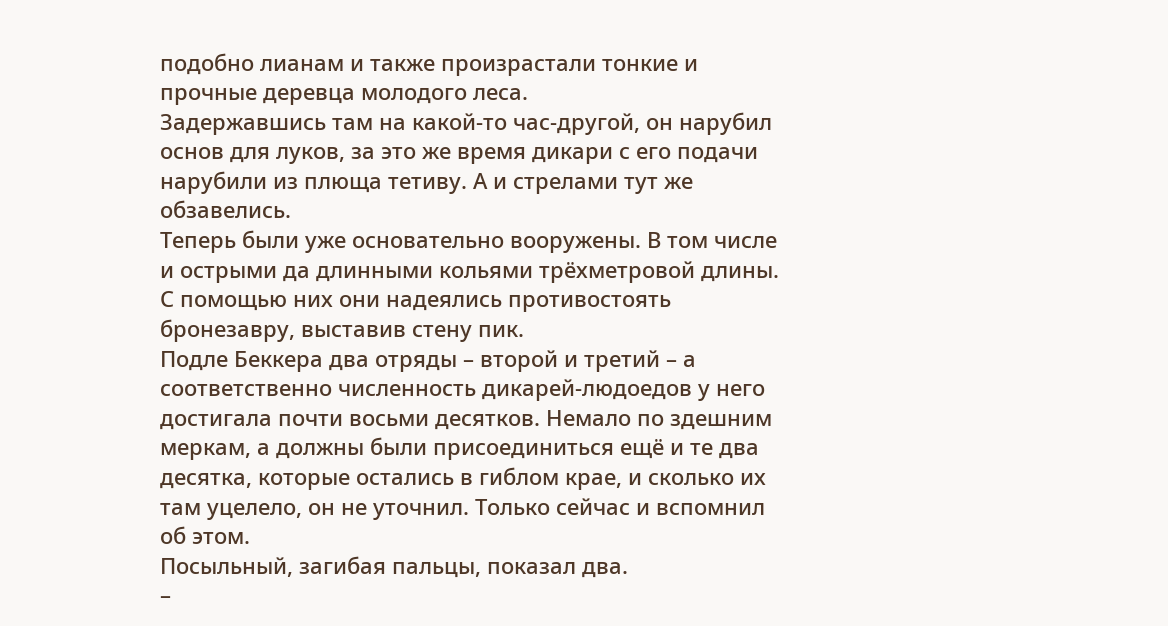подобно лианам и также произрастали тонкие и прочные деревца молодого леса.
Задержавшись там на какой-то час-другой, он нарубил основ для луков, за это же время дикари с его подачи нарубили из плюща тетиву. А и стрелами тут же обзавелись.
Теперь были уже основательно вооружены. В том числе и острыми да длинными кольями трёхметровой длины. С помощью них они надеялись противостоять бронезавру, выставив стену пик.
Подле Беккера два отряды – второй и третий – а соответственно численность дикарей-людоедов у него достигала почти восьми десятков. Немало по здешним меркам, а должны были присоединиться ещё и те два десятка, которые остались в гиблом крае, и сколько их там уцелело, он не уточнил. Только сейчас и вспомнил об этом.
Посыльный, загибая пальцы, показал два.
–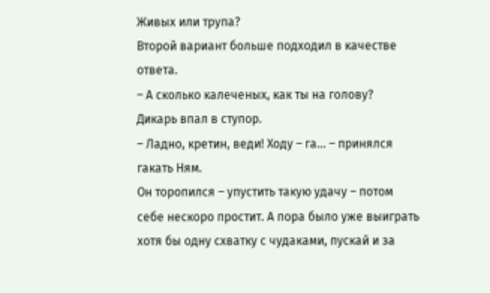Живых или трупа?
Второй вариант больше подходил в качестве ответа.
– А сколько калеченых, как ты на голову?
Дикарь впал в ступор.
– Ладно, кретин, веди! Ходу – га… – принялся гакать Ням.
Он торопился – упустить такую удачу – потом себе нескоро простит. А пора было уже выиграть хотя бы одну схватку с чудаками, пускай и за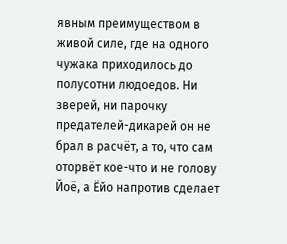явным преимуществом в живой силе, где на одного чужака приходилось до полусотни людоедов. Ни зверей, ни парочку предателей-дикарей он не брал в расчёт, а то, что сам оторвёт кое-что и не голову Йоё, а Ёйо напротив сделает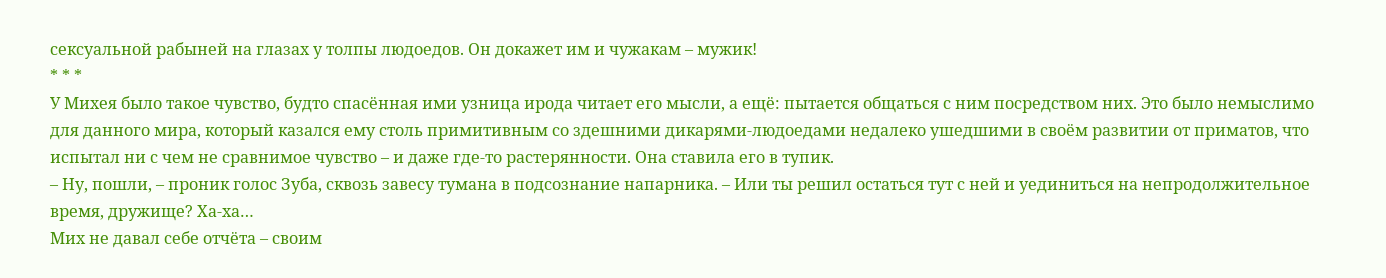сексуальной рабыней на глазах у толпы людоедов. Он докажет им и чужакам – мужик!
* * *
У Михея было такое чувство, будто спасённая ими узница ирода читает его мысли, а ещё: пытается общаться с ним посредством них. Это было немыслимо для данного мира, который казался ему столь примитивным со здешними дикарями-людоедами недалеко ушедшими в своём развитии от приматов, что испытал ни с чем не сравнимое чувство – и даже где-то растерянности. Она ставила его в тупик.
– Ну, пошли, – проник голос Зуба, сквозь завесу тумана в подсознание напарника. – Или ты решил остаться тут с ней и уединиться на непродолжительное время, дружище? Ха-ха…
Мих не давал себе отчёта – своим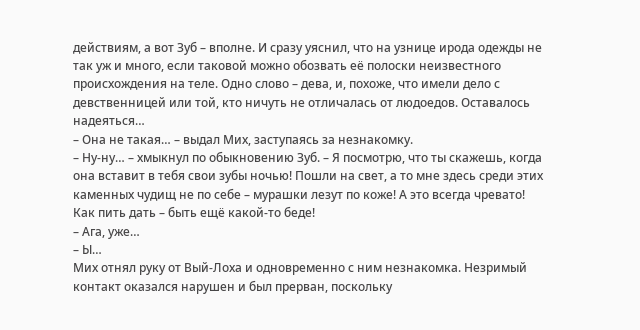действиям, а вот Зуб – вполне. И сразу уяснил, что на узнице ирода одежды не так уж и много, если таковой можно обозвать её полоски неизвестного происхождения на теле. Одно слово – дева, и, похоже, что имели дело с девственницей или той, кто ничуть не отличалась от людоедов. Оставалось надеяться…
– Она не такая… – выдал Мих, заступаясь за незнакомку.
– Ну-ну… – хмыкнул по обыкновению Зуб. – Я посмотрю, что ты скажешь, когда она вставит в тебя свои зубы ночью! Пошли на свет, а то мне здесь среди этих каменных чудищ не по себе – мурашки лезут по коже! А это всегда чревато! Как пить дать – быть ещё какой-то беде!
– Ага, уже…
– Ы…
Мих отнял руку от Вый-Лоха и одновременно с ним незнакомка. Незримый контакт оказался нарушен и был прерван, поскольку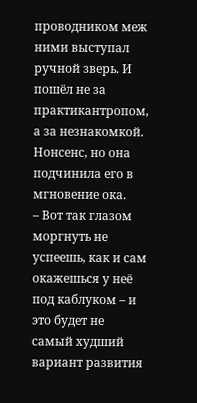проводником меж ними выступал ручной зверь. И пошёл не за практикантропом, а за незнакомкой. Нонсенс, но она подчинила его в мгновение ока.
– Вот так глазом моргнуть не успеешь, как и сам окажешься у неё под каблуком – и это будет не самый худший вариант развития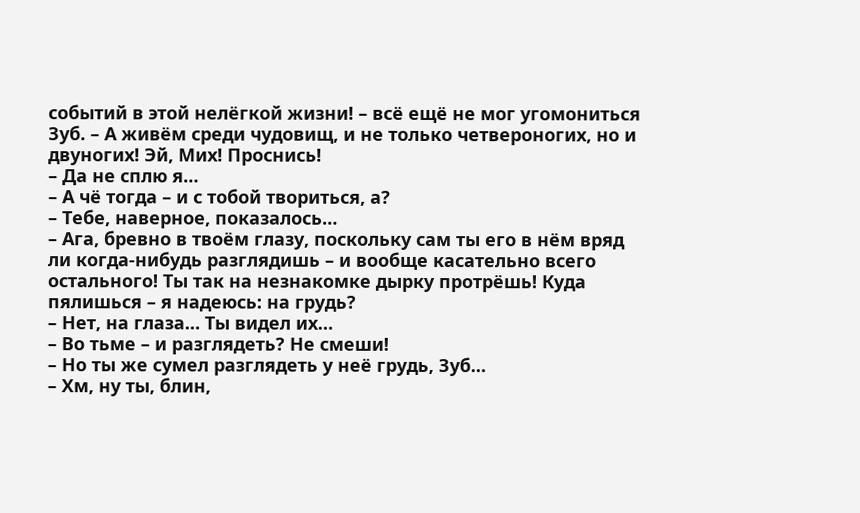событий в этой нелёгкой жизни! – всё ещё не мог угомониться Зуб. – А живём среди чудовищ, и не только четвероногих, но и двуногих! Эй, Мих! Проснись!
– Да не сплю я…
– А чё тогда – и с тобой твориться, а?
– Тебе, наверное, показалось…
– Ага, бревно в твоём глазу, поскольку сам ты его в нём вряд ли когда-нибудь разглядишь – и вообще касательно всего остального! Ты так на незнакомке дырку протрёшь! Куда пялишься – я надеюсь: на грудь?
– Нет, на глаза… Ты видел их…
– Во тьме – и разглядеть? Не смеши!
– Но ты же сумел разглядеть у неё грудь, Зуб…
– Хм, ну ты, блин,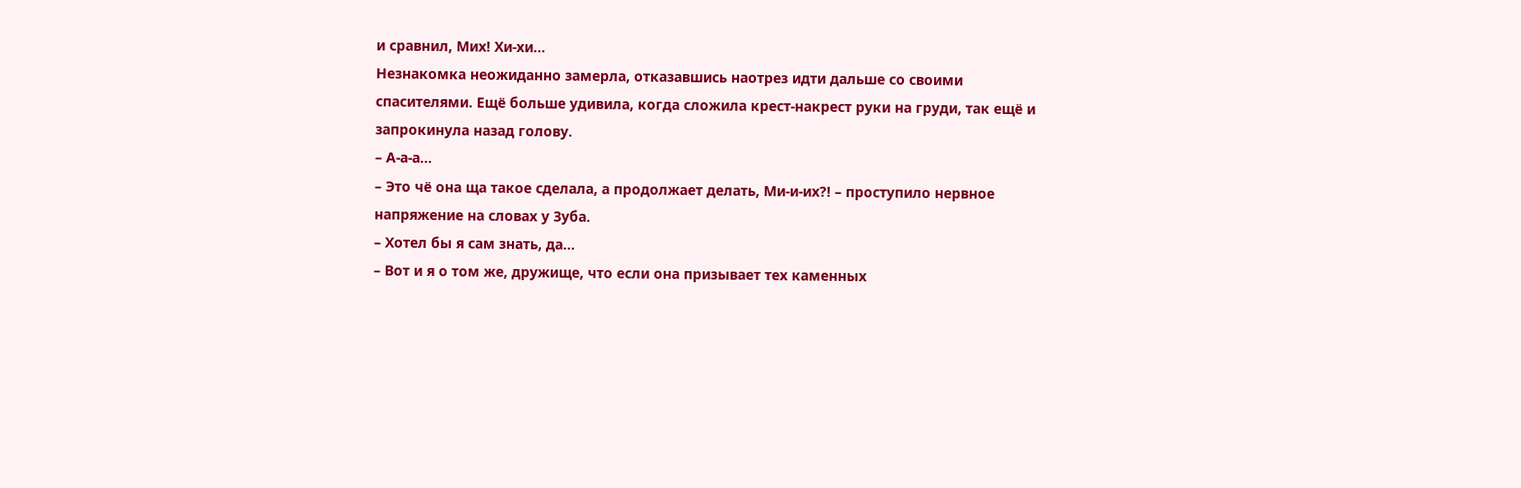и сравнил, Мих! Хи-хи…
Незнакомка неожиданно замерла, отказавшись наотрез идти дальше со своими спасителями. Ещё больше удивила, когда сложила крест-накрест руки на груди, так ещё и запрокинула назад голову.
– А-а-а…
– Это чё она ща такое сделала, а продолжает делать, Ми-и-их?! – проступило нервное напряжение на словах у Зуба.
– Хотел бы я сам знать, да…
– Вот и я о том же, дружище, что если она призывает тех каменных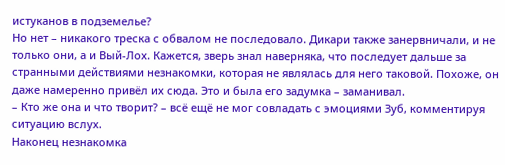истуканов в подземелье?
Но нет – никакого треска с обвалом не последовало. Дикари также занервничали, и не только они, а и Вый-Лох. Кажется, зверь знал наверняка, что последует дальше за странными действиями незнакомки, которая не являлась для него таковой. Похоже, он даже намеренно привёл их сюда. Это и была его задумка – заманивал.
– Кто же она и что творит? – всё ещё не мог совладать с эмоциями Зуб, комментируя ситуацию вслух.
Наконец незнакомка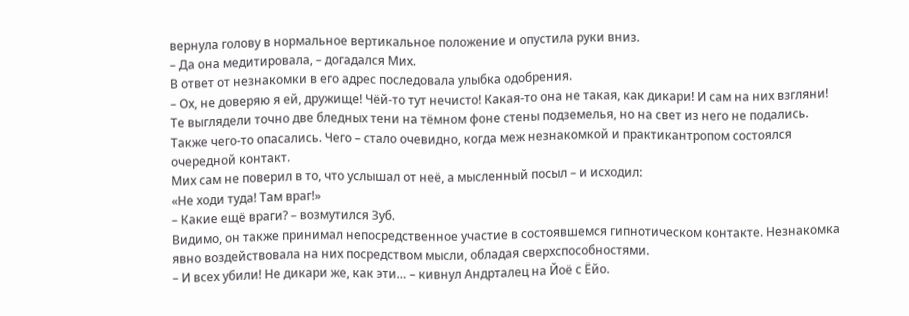вернула голову в нормальное вертикальное положение и опустила руки вниз.
– Да она медитировала, – догадался Мих.
В ответ от незнакомки в его адрес последовала улыбка одобрения.
– Ох, не доверяю я ей, дружище! Чёй-то тут нечисто! Какая-то она не такая, как дикари! И сам на них взгляни!
Те выглядели точно две бледных тени на тёмном фоне стены подземелья, но на свет из него не подались. Также чего-то опасались. Чего – стало очевидно, когда меж незнакомкой и практикантропом состоялся очередной контакт.
Мих сам не поверил в то, что услышал от неё, а мысленный посыл – и исходил:
«Не ходи туда! Там враг!»
– Какие ещё враги? – возмутился Зуб.
Видимо, он также принимал непосредственное участие в состоявшемся гипнотическом контакте. Незнакомка явно воздействовала на них посредством мысли, обладая сверхспособностями.
– И всех убили! Не дикари же, как эти… – кивнул Андрталец на Йоё с Ёйо.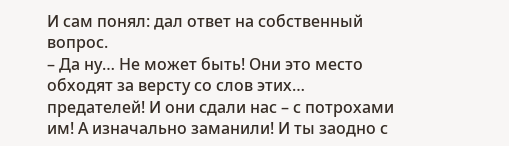И сам понял: дал ответ на собственный вопрос.
– Да ну… Не может быть! Они это место обходят за версту со слов этих… предателей! И они сдали нас – с потрохами им! А изначально заманили! И ты заодно с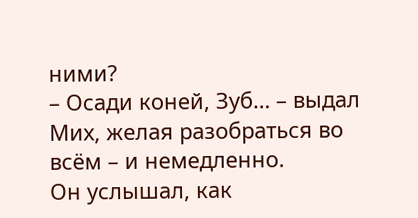ними?
– Осади коней, Зуб… – выдал Мих, желая разобраться во всём – и немедленно.
Он услышал, как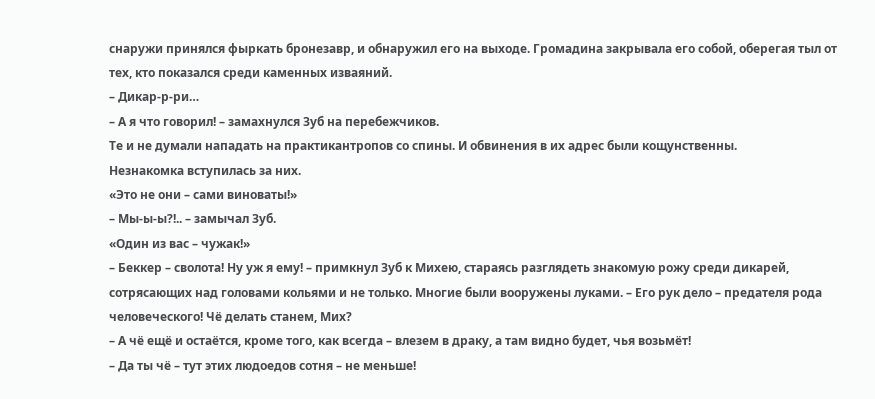снаружи принялся фыркать бронезавр, и обнаружил его на выходе. Громадина закрывала его собой, оберегая тыл от тех, кто показался среди каменных изваяний.
– Дикар-р-ри…
– А я что говорил! – замахнулся Зуб на перебежчиков.
Те и не думали нападать на практикантропов со спины. И обвинения в их адрес были кощунственны.
Незнакомка вступилась за них.
«Это не они – сами виноваты!»
– Мы-ы-ы?!.. – замычал Зуб.
«Один из вас – чужак!»
– Беккер – сволота! Ну уж я ему! – примкнул Зуб к Михею, стараясь разглядеть знакомую рожу среди дикарей, сотрясающих над головами кольями и не только. Многие были вооружены луками. – Его рук дело – предателя рода человеческого! Чё делать станем, Мих?
– А чё ещё и остаётся, кроме того, как всегда – влезем в драку, а там видно будет, чья возьмёт!
– Да ты чё – тут этих людоедов сотня – не меньше!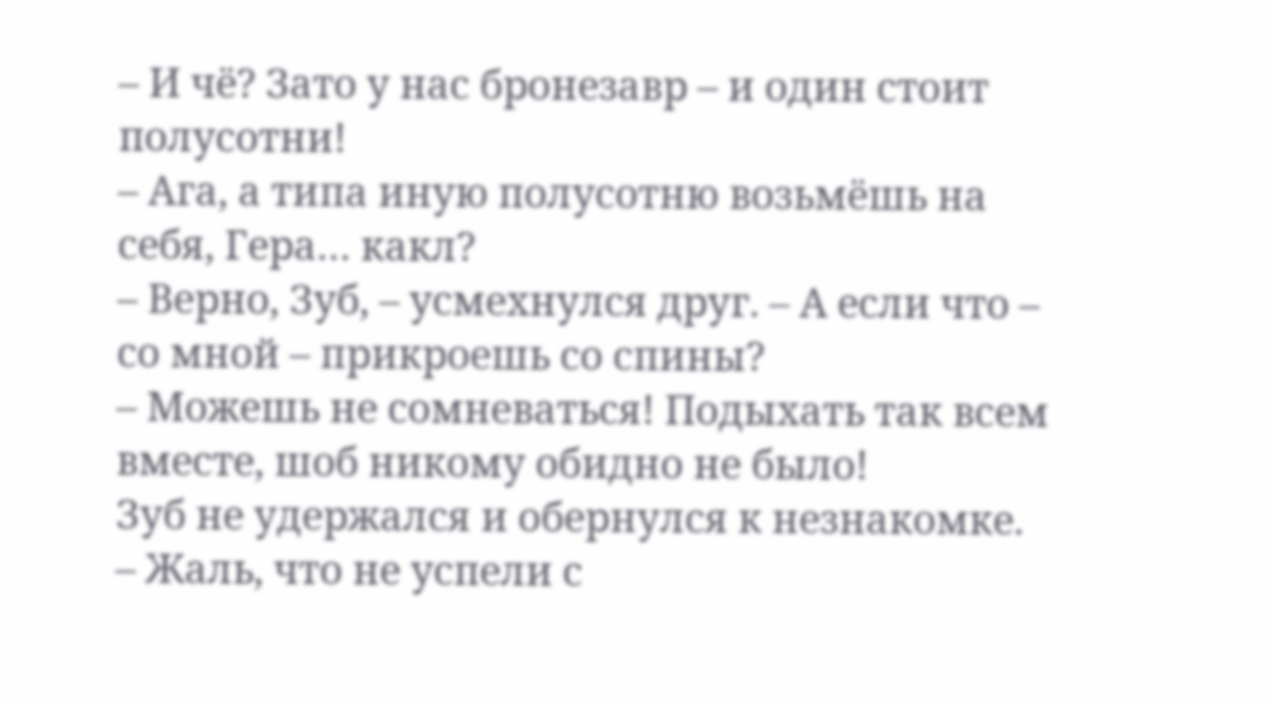– И чё? Зато у нас бронезавр – и один стоит полусотни!
– Ага, а типа иную полусотню возьмёшь на себя, Гера… какл?
– Верно, Зуб, – усмехнулся друг. – А если что – со мной – прикроешь со спины?
– Можешь не сомневаться! Подыхать так всем вместе, шоб никому обидно не было!
Зуб не удержался и обернулся к незнакомке.
– Жаль, что не успели с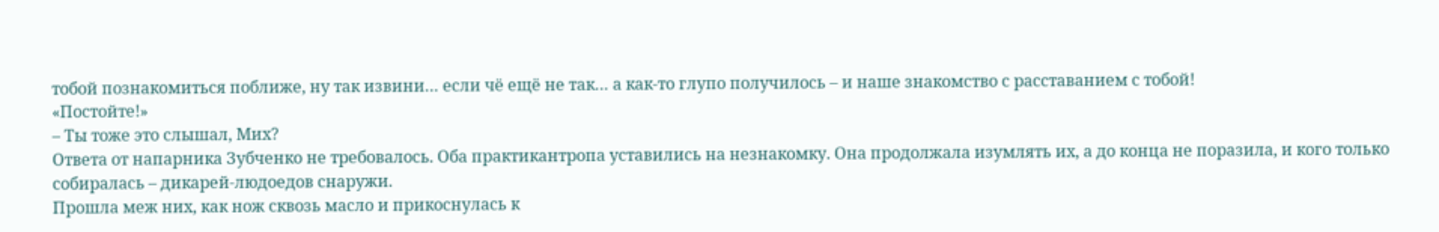тобой познакомиться поближе, ну так извини… если чё ещё не так… а как-то глупо получилось – и наше знакомство с расставанием с тобой!
«Постойте!»
– Ты тоже это слышал, Мих?
Ответа от напарника Зубченко не требовалось. Оба практикантропа уставились на незнакомку. Она продолжала изумлять их, а до конца не поразила, и кого только собиралась – дикарей-людоедов снаружи.
Прошла меж них, как нож сквозь масло и прикоснулась к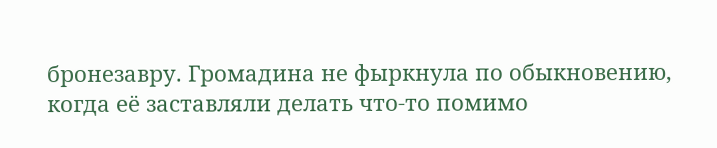бронезавру. Громадина не фыркнула по обыкновению, когда её заставляли делать что-то помимо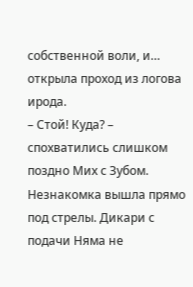собственной воли, и… открыла проход из логова ирода.
– Стой! Куда? – спохватились слишком поздно Мих с Зубом.
Незнакомка вышла прямо под стрелы. Дикари с подачи Няма не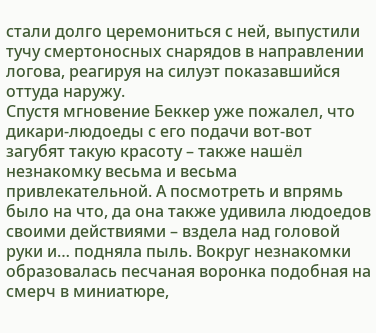стали долго церемониться с ней, выпустили тучу смертоносных снарядов в направлении логова, реагируя на силуэт показавшийся оттуда наружу.
Спустя мгновение Беккер уже пожалел, что дикари-людоеды с его подачи вот-вот загубят такую красоту – также нашёл незнакомку весьма и весьма привлекательной. А посмотреть и впрямь было на что, да она также удивила людоедов своими действиями – вздела над головой руки и… подняла пыль. Вокруг незнакомки образовалась песчаная воронка подобная на смерч в миниатюре,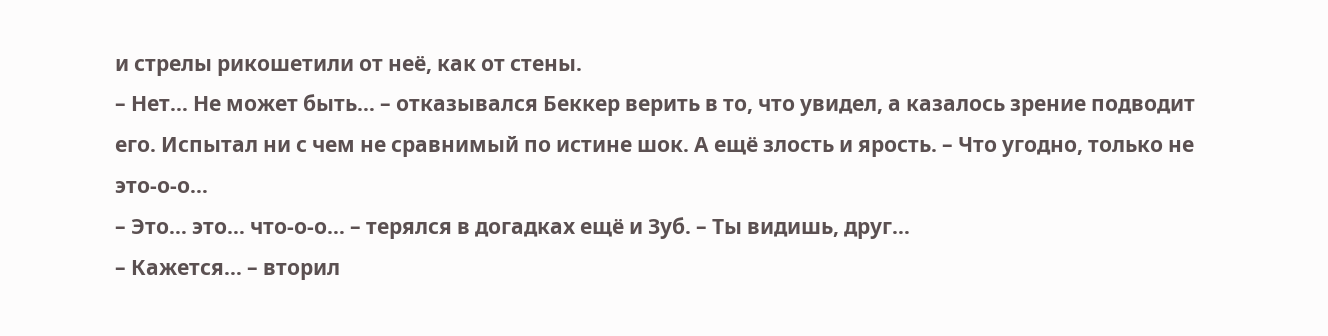и стрелы рикошетили от неё, как от стены.
– Нет… Не может быть… – отказывался Беккер верить в то, что увидел, а казалось зрение подводит его. Испытал ни с чем не сравнимый по истине шок. А ещё злость и ярость. – Что угодно, только не это-о-о…
– Это… это… что-о-о… – терялся в догадках ещё и Зуб. – Ты видишь, друг…
– Кажется… – вторил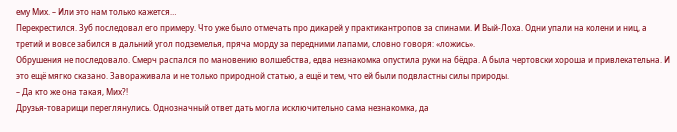ему Мих. – Или это нам только кажется…
Перекрестился. Зуб последовал его примеру. Что уже было отмечать про дикарей у практикантропов за спинами. И Вый-Лоха. Одни упали на колени и ниц, а третий и вовсе забился в дальний угол подземелья, пряча морду за передними лапами, словно говоря: «ложись».
Обрушения не последовало. Смерч распался по мановению волшебства, едва незнакомка опустила руки на бёдра. А была чертовски хороша и привлекательна. И это ещё мягко сказано. Завораживала и не только природной статью, а ещё и тем, что ей были подвластны силы природы.
– Да кто же она такая, Мих?!
Друзья-товарищи переглянулись. Однозначный ответ дать могла исключительно сама незнакомка, да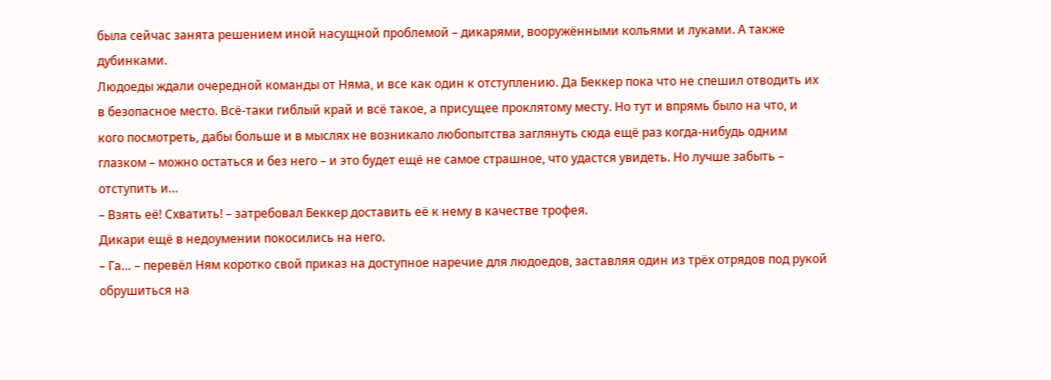была сейчас занята решением иной насущной проблемой – дикарями, вооружёнными кольями и луками. А также дубинками.
Людоеды ждали очередной команды от Няма, и все как один к отступлению. Да Беккер пока что не спешил отводить их в безопасное место. Всё-таки гиблый край и всё такое, а присущее проклятому месту. Но тут и впрямь было на что, и кого посмотреть, дабы больше и в мыслях не возникало любопытства заглянуть сюда ещё раз когда-нибудь одним глазком – можно остаться и без него – и это будет ещё не самое страшное, что удастся увидеть. Но лучше забыть – отступить и…
– Взять её! Схватить! – затребовал Беккер доставить её к нему в качестве трофея.
Дикари ещё в недоумении покосились на него.
– Га… – перевёл Ням коротко свой приказ на доступное наречие для людоедов, заставляя один из трёх отрядов под рукой обрушиться на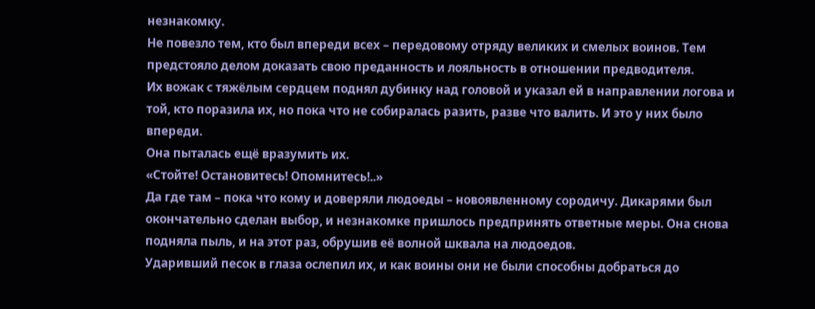незнакомку.
Не повезло тем, кто был впереди всех – передовому отряду великих и смелых воинов. Тем предстояло делом доказать свою преданность и лояльность в отношении предводителя.
Их вожак с тяжёлым сердцем поднял дубинку над головой и указал ей в направлении логова и той, кто поразила их, но пока что не собиралась разить, разве что валить. И это у них было впереди.
Она пыталась ещё вразумить их.
«Стойте! Остановитесь! Опомнитесь!..»
Да где там – пока что кому и доверяли людоеды – новоявленному сородичу. Дикарями был окончательно сделан выбор, и незнакомке пришлось предпринять ответные меры. Она снова подняла пыль, и на этот раз, обрушив её волной шквала на людоедов.
Ударивший песок в глаза ослепил их, и как воины они не были способны добраться до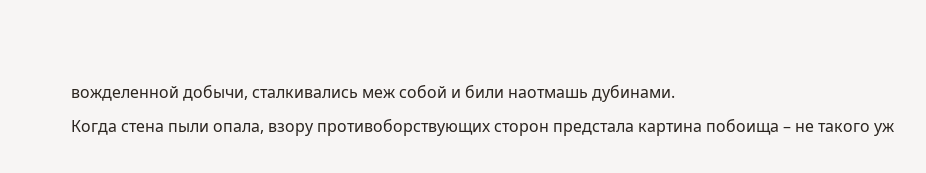вожделенной добычи, сталкивались меж собой и били наотмашь дубинами.
Когда стена пыли опала, взору противоборствующих сторон предстала картина побоища – не такого уж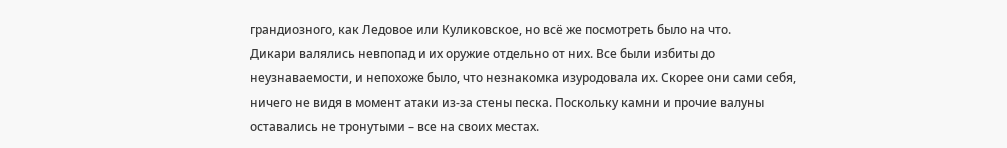грандиозного, как Ледовое или Куликовское, но всё же посмотреть было на что.
Дикари валялись невпопад и их оружие отдельно от них. Все были избиты до неузнаваемости, и непохоже было, что незнакомка изуродовала их. Скорее они сами себя, ничего не видя в момент атаки из-за стены песка. Поскольку камни и прочие валуны оставались не тронутыми – все на своих местах.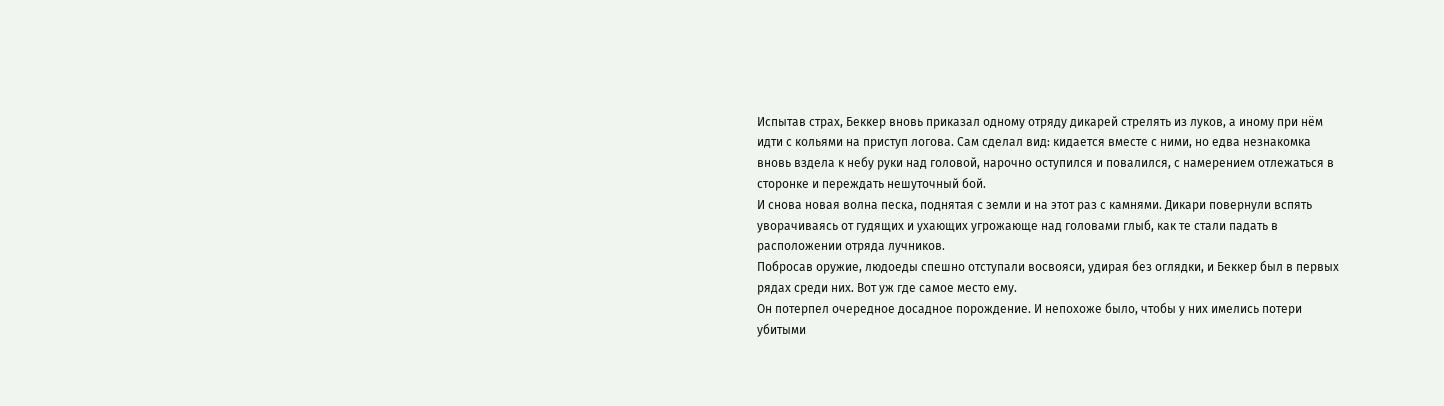Испытав страх, Беккер вновь приказал одному отряду дикарей стрелять из луков, а иному при нём идти с кольями на приступ логова. Сам сделал вид: кидается вместе с ними, но едва незнакомка вновь вздела к небу руки над головой, нарочно оступился и повалился, с намерением отлежаться в сторонке и переждать нешуточный бой.
И снова новая волна песка, поднятая с земли и на этот раз с камнями. Дикари повернули вспять уворачиваясь от гудящих и ухающих угрожающе над головами глыб, как те стали падать в расположении отряда лучников.
Побросав оружие, людоеды спешно отступали восвояси, удирая без оглядки, и Беккер был в первых рядах среди них. Вот уж где самое место ему.
Он потерпел очередное досадное порождение. И непохоже было, чтобы у них имелись потери убитыми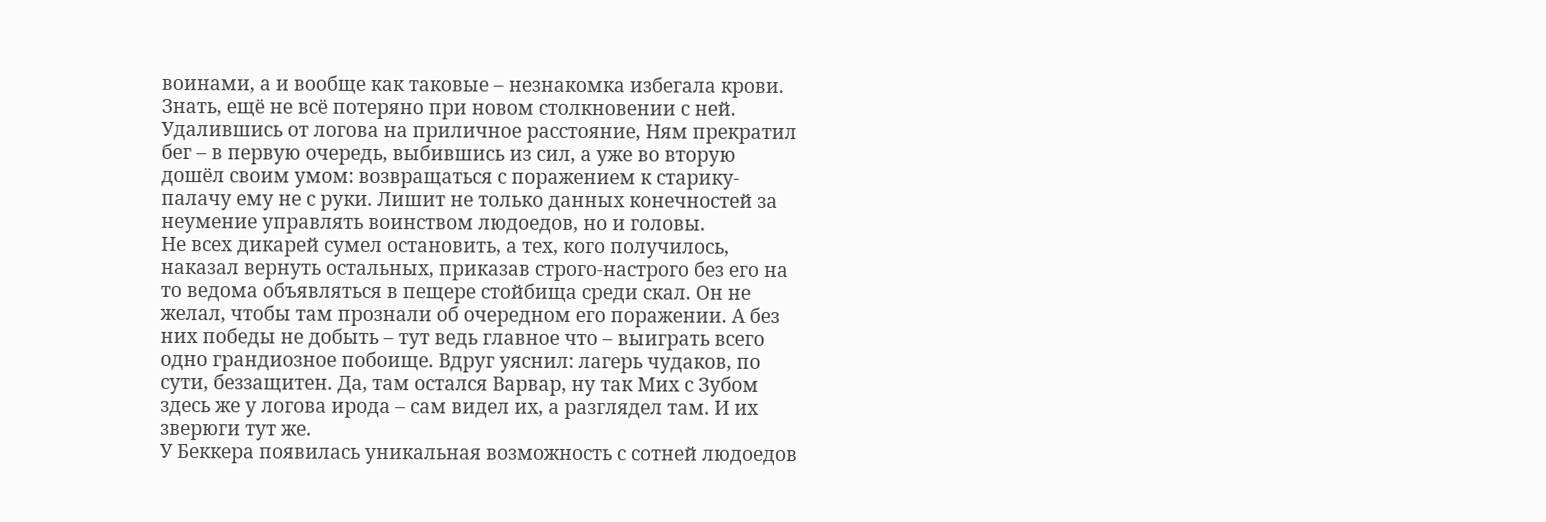воинами, а и вообще как таковые – незнакомка избегала крови. Знать, ещё не всё потеряно при новом столкновении с ней. Удалившись от логова на приличное расстояние, Ням прекратил бег – в первую очередь, выбившись из сил, а уже во вторую дошёл своим умом: возвращаться с поражением к старику-палачу ему не с руки. Лишит не только данных конечностей за неумение управлять воинством людоедов, но и головы.
Не всех дикарей сумел остановить, а тех, кого получилось, наказал вернуть остальных, приказав строго-настрого без его на то ведома объявляться в пещере стойбища среди скал. Он не желал, чтобы там прознали об очередном его поражении. А без них победы не добыть – тут ведь главное что – выиграть всего одно грандиозное побоище. Вдруг уяснил: лагерь чудаков, по сути, беззащитен. Да, там остался Варвар, ну так Мих с Зубом здесь же у логова ирода – сам видел их, а разглядел там. И их зверюги тут же.
У Беккера появилась уникальная возможность с сотней людоедов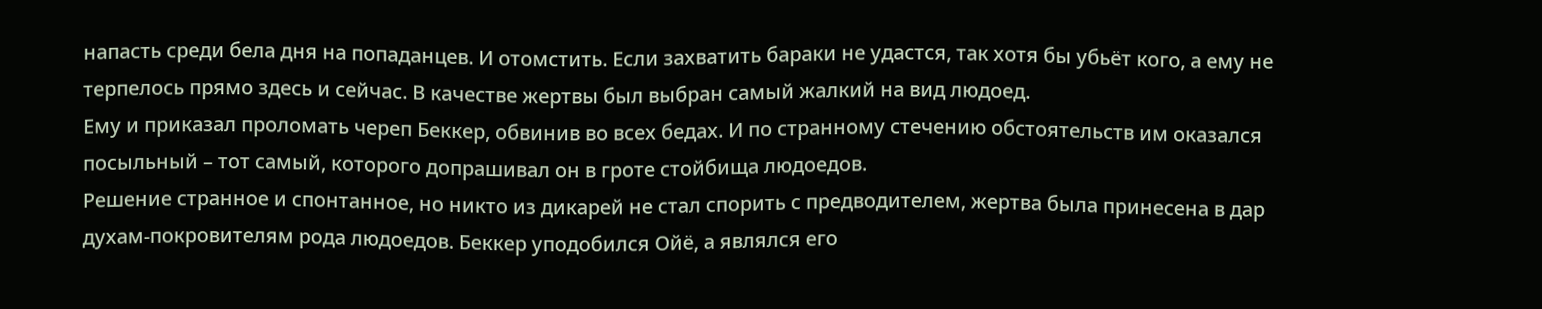напасть среди бела дня на попаданцев. И отомстить. Если захватить бараки не удастся, так хотя бы убьёт кого, а ему не терпелось прямо здесь и сейчас. В качестве жертвы был выбран самый жалкий на вид людоед.
Ему и приказал проломать череп Беккер, обвинив во всех бедах. И по странному стечению обстоятельств им оказался посыльный – тот самый, которого допрашивал он в гроте стойбища людоедов.
Решение странное и спонтанное, но никто из дикарей не стал спорить с предводителем, жертва была принесена в дар духам-покровителям рода людоедов. Беккер уподобился Ойё, а являлся его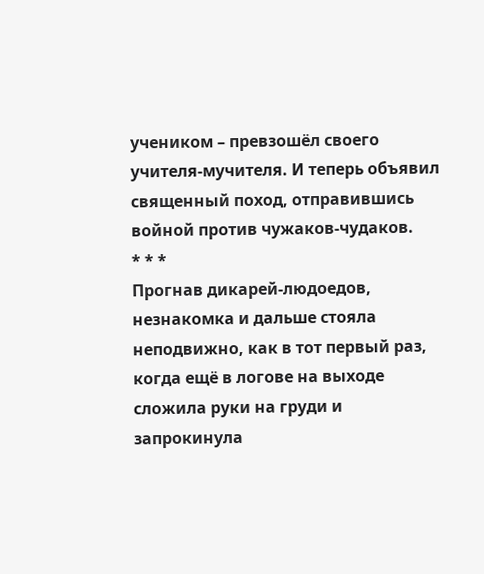учеником – превзошёл своего учителя-мучителя. И теперь объявил священный поход, отправившись войной против чужаков-чудаков.
* * *
Прогнав дикарей-людоедов, незнакомка и дальше стояла неподвижно, как в тот первый раз, когда ещё в логове на выходе сложила руки на груди и запрокинула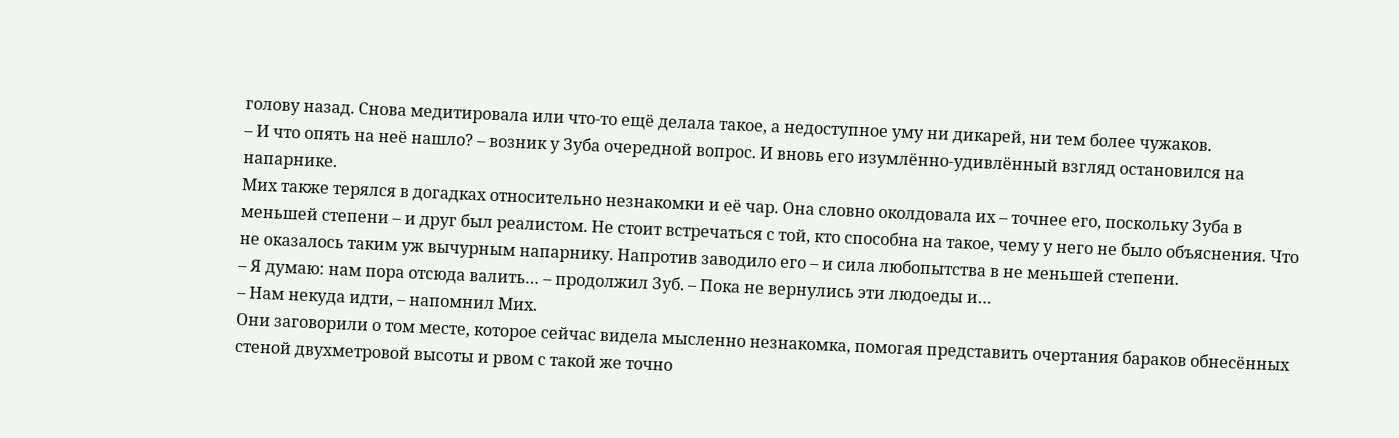голову назад. Снова медитировала или что-то ещё делала такое, а недоступное уму ни дикарей, ни тем более чужаков.
– И что опять на неё нашло? – возник у Зуба очередной вопрос. И вновь его изумлённо-удивлённый взгляд остановился на напарнике.
Мих также терялся в догадках относительно незнакомки и её чар. Она словно околдовала их – точнее его, поскольку Зуба в меньшей степени – и друг был реалистом. Не стоит встречаться с той, кто способна на такое, чему у него не было объяснения. Что не оказалось таким уж вычурным напарнику. Напротив заводило его – и сила любопытства в не меньшей степени.
– Я думаю: нам пора отсюда валить… – продолжил Зуб. – Пока не вернулись эти людоеды и…
– Нам некуда идти, – напомнил Мих.
Они заговорили о том месте, которое сейчас видела мысленно незнакомка, помогая представить очертания бараков обнесённых стеной двухметровой высоты и рвом с такой же точно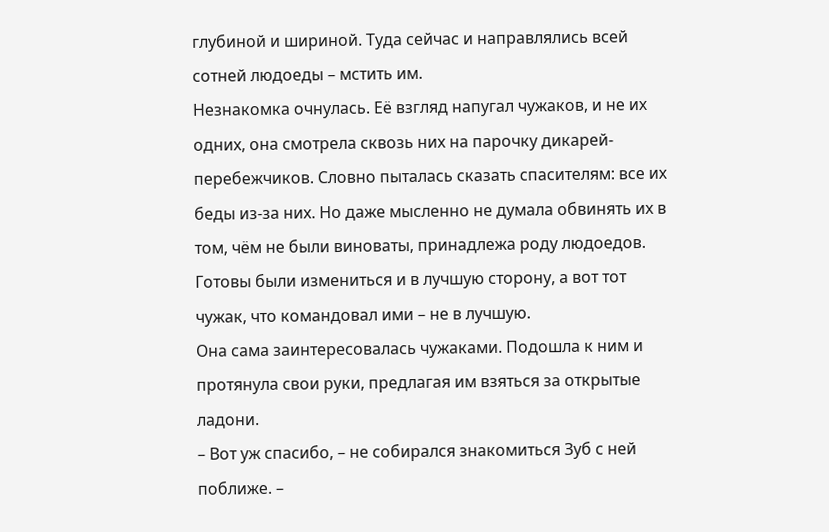глубиной и шириной. Туда сейчас и направлялись всей сотней людоеды – мстить им.
Незнакомка очнулась. Её взгляд напугал чужаков, и не их одних, она смотрела сквозь них на парочку дикарей-перебежчиков. Словно пыталась сказать спасителям: все их беды из-за них. Но даже мысленно не думала обвинять их в том, чём не были виноваты, принадлежа роду людоедов. Готовы были измениться и в лучшую сторону, а вот тот чужак, что командовал ими – не в лучшую.
Она сама заинтересовалась чужаками. Подошла к ним и протянула свои руки, предлагая им взяться за открытые ладони.
– Вот уж спасибо, – не собирался знакомиться Зуб с ней поближе. –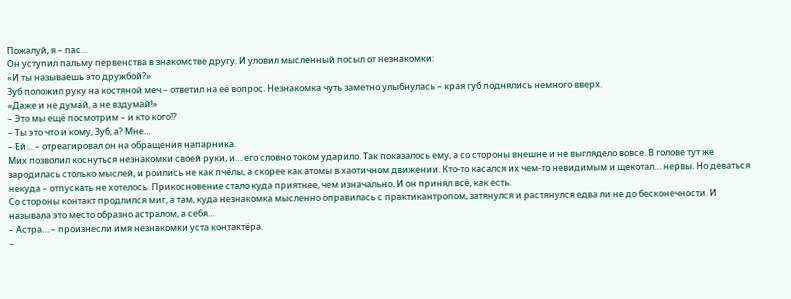Пожалуй, я – пас…
Он уступил пальму первенства в знакомстве другу. И уловил мысленный посыл от незнакомки:
«И ты называешь это дружбой?»
Зуб положил руку на костяной меч – ответил на её вопрос. Незнакомка чуть заметно улыбнулась – края губ поднялись немного вверх.
«Даже и не думай, а не вздумай!»
– Это мы ещё посмотрим – и кто кого!?
– Ты это что и кому, Зуб, а? Мне…
– Ей… – отреагировал он на обращения напарника.
Мих позволил коснуться незнакомки своей руки, и… его словно током ударило. Так показалось ему, а со стороны внешне и не выглядело вовсе. В голове тут же зародилась столько мыслей, и роились не как пчёлы, а скорее как атомы в хаотичном движении. Кто-то касался их чем-то невидимым и щекотал… нервы. Но деваться некуда – отпускать не хотелось. Прикосновение стало куда приятнее, чем изначально. И он принял всё, как есть.
Со стороны контакт продлился миг, а там, куда незнакомка мысленно оправилась с практикантропом, затянулся и растянулся едва ли не до бесконечности. И называла это место образно астралом, а себя…
– Астра… – произнесли имя незнакомки уста контактёра.
–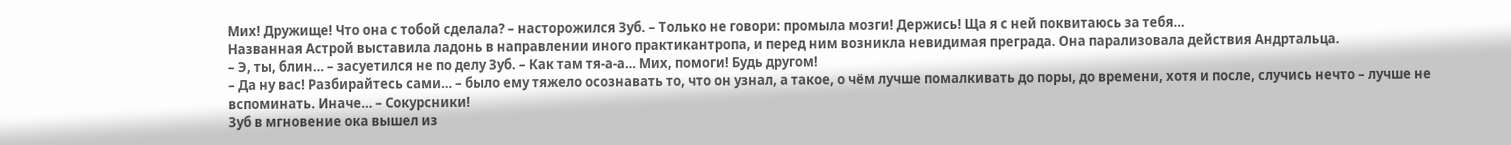Мих! Дружище! Что она с тобой сделала? – насторожился Зуб. – Только не говори: промыла мозги! Держись! Ща я с ней поквитаюсь за тебя…
Названная Астрой выставила ладонь в направлении иного практикантропа, и перед ним возникла невидимая преграда. Она парализовала действия Андртальца.
– Э, ты, блин… – засуетился не по делу Зуб. – Как там тя-а-а… Мих, помоги! Будь другом!
– Да ну вас! Разбирайтесь сами… – было ему тяжело осознавать то, что он узнал, а такое, о чём лучше помалкивать до поры, до времени, хотя и после, случись нечто – лучше не вспоминать. Иначе… – Сокурсники!
Зуб в мгновение ока вышел из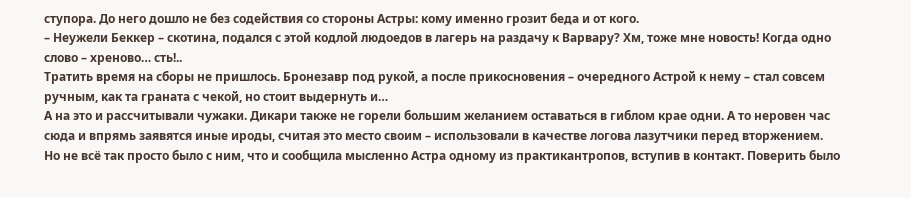ступора. До него дошло не без содействия со стороны Астры: кому именно грозит беда и от кого.
– Неужели Беккер – скотина, подался с этой кодлой людоедов в лагерь на раздачу к Варвару? Хм, тоже мне новость! Когда одно слово – хреново… сть!..
Тратить время на сборы не пришлось. Бронезавр под рукой, а после прикосновения – очередного Астрой к нему – стал совсем ручным, как та граната с чекой, но стоит выдернуть и…
А на это и рассчитывали чужаки. Дикари также не горели большим желанием оставаться в гиблом крае одни. А то неровен час сюда и впрямь заявятся иные ироды, считая это место своим – использовали в качестве логова лазутчики перед вторжением.
Но не всё так просто было с ним, что и сообщила мысленно Астра одному из практикантропов, вступив в контакт. Поверить было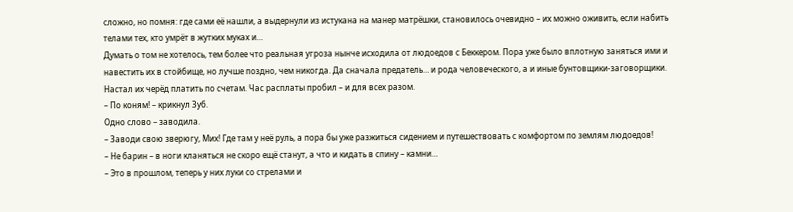сложно, но помня: где сами её нашли, а выдернули из истукана на манер матрёшки, становилось очевидно – их можно оживить, если набить телами тех, кто умрёт в жутких муках и…
Думать о том не хотелось, тем более что реальная угроза нынче исходила от людоедов с Беккером. Пора уже было вплотную заняться ими и навестить их в стойбище, но лучше поздно, чем никогда. Да сначала предатель… и рода человеческого, а и иные бунтовщики-заговорщики.
Настал их черёд платить по счетам. Час расплаты пробил – и для всех разом.
– По коням! – крикнул Зуб.
Одно слово – заводила.
– Заводи свою зверюгу, Мих! Где там у неё руль, а пора бы уже разжиться сидением и путешествовать с комфортом по землям людоедов!
– Не барин – в ноги кланяться не скоро ещё станут, а что и кидать в спину – камни…
– Это в прошлом, теперь у них луки со стрелами и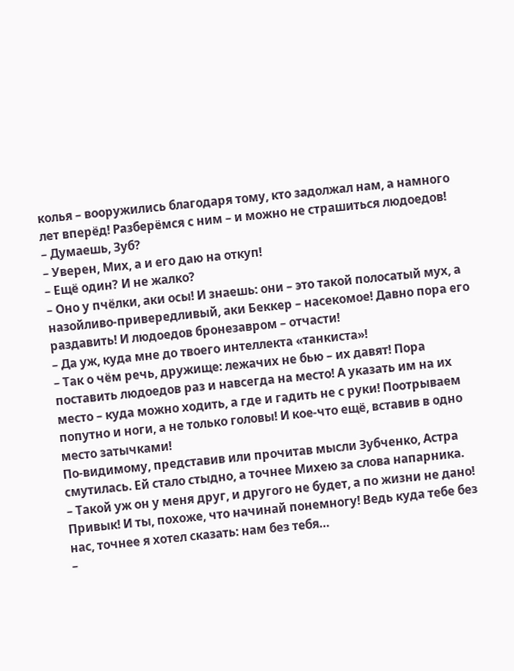колья – вооружились благодаря тому, кто задолжал нам, а намного лет вперёд! Разберёмся с ним – и можно не страшиться людоедов!
– Думаешь, Зуб?
– Уверен, Мих, а и его даю на откуп!
– Ещё один? И не жалко?
– Оно у пчёлки, аки осы! И знаешь: они – это такой полосатый мух, а назойливо-привередливый, аки Беккер – насекомое! Давно пора его раздавить! И людоедов бронезавром – отчасти!
– Да уж, куда мне до твоего интеллекта «танкиста»!
– Так о чём речь, дружище: лежачих не бью – их давят! Пора поставить людоедов раз и навсегда на место! А указать им на их место – куда можно ходить, а где и гадить не с руки! Поотрываем попутно и ноги, а не только головы! И кое-что ещё, вставив в одно место затычками!
По-видимому, представив или прочитав мысли Зубченко, Астра смутилась. Ей стало стыдно, а точнее Михею за слова напарника.
– Такой уж он у меня друг, и другого не будет, а по жизни не дано! Привык! И ты, похоже, что начинай понемногу! Ведь куда тебе без нас, точнее я хотел сказать: нам без тебя…
–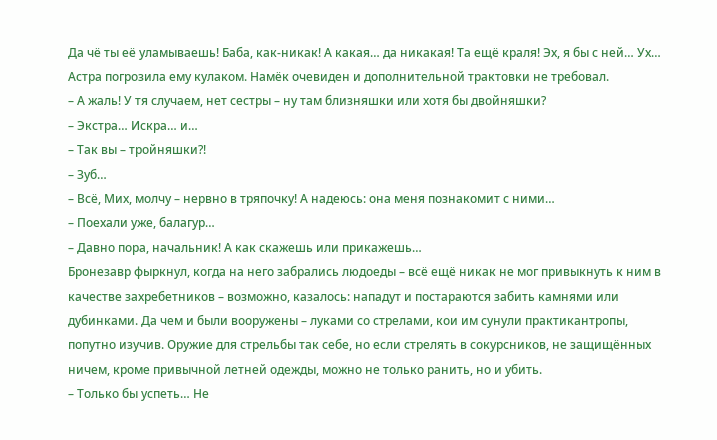Да чё ты её уламываешь! Баба, как-никак! А какая… да никакая! Та ещё краля! Эх, я бы с ней… Ух…
Астра погрозила ему кулаком. Намёк очевиден и дополнительной трактовки не требовал.
– А жаль! У тя случаем, нет сестры – ну там близняшки или хотя бы двойняшки?
– Экстра… Искра… и…
– Так вы – тройняшки?!
– Зуб…
– Всё, Мих, молчу – нервно в тряпочку! А надеюсь: она меня познакомит с ними…
– Поехали уже, балагур…
– Давно пора, начальник! А как скажешь или прикажешь…
Бронезавр фыркнул, когда на него забрались людоеды – всё ещё никак не мог привыкнуть к ним в качестве захребетников – возможно, казалось: нападут и постараются забить камнями или дубинками. Да чем и были вооружены – луками со стрелами, кои им сунули практикантропы, попутно изучив. Оружие для стрельбы так себе, но если стрелять в сокурсников, не защищённых ничем, кроме привычной летней одежды, можно не только ранить, но и убить.
– Только бы успеть… Не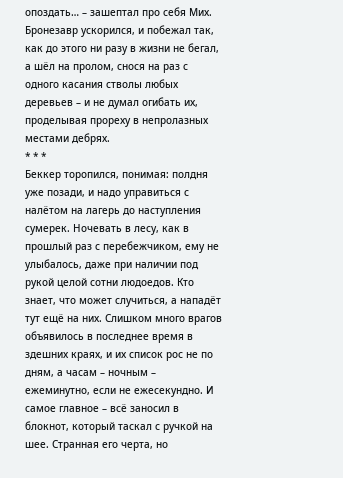опоздать… – зашептал про себя Мих.
Бронезавр ускорился, и побежал так, как до этого ни разу в жизни не бегал, а шёл на пролом, снося на раз с одного касания стволы любых деревьев – и не думал огибать их, проделывая прореху в непролазных местами дебрях.
* * *
Беккер торопился, понимая: полдня уже позади, и надо управиться с налётом на лагерь до наступления сумерек. Ночевать в лесу, как в прошлый раз с перебежчиком, ему не улыбалось, даже при наличии под рукой целой сотни людоедов. Кто знает, что может случиться, а нападёт тут ещё на них. Слишком много врагов объявилось в последнее время в здешних краях, и их список рос не по дням, а часам – ночным – ежеминутно, если не ежесекундно. И самое главное – всё заносил в блокнот, который таскал с ручкой на шее. Странная его черта, но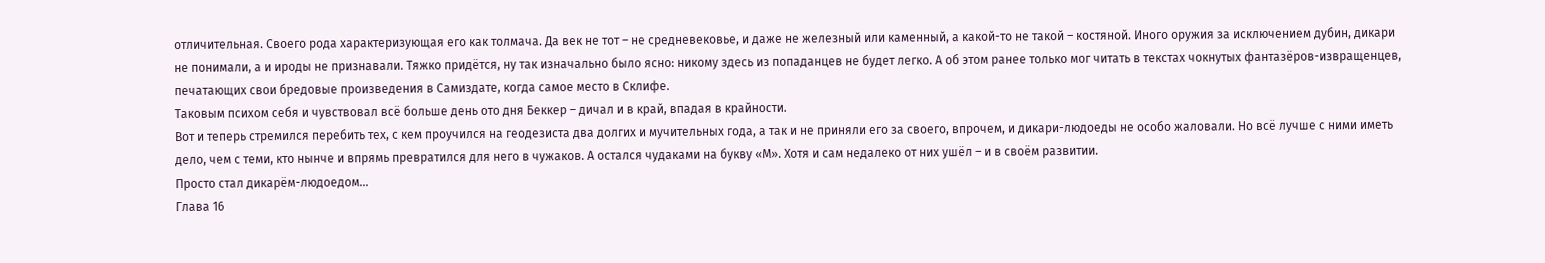отличительная. Своего рода характеризующая его как толмача. Да век не тот – не средневековье, и даже не железный или каменный, а какой-то не такой – костяной. Иного оружия за исключением дубин, дикари не понимали, а и ироды не признавали. Тяжко придётся, ну так изначально было ясно: никому здесь из попаданцев не будет легко. А об этом ранее только мог читать в текстах чокнутых фантазёров-извращенцев, печатающих свои бредовые произведения в Самиздате, когда самое место в Склифе.
Таковым психом себя и чувствовал всё больше день ото дня Беккер – дичал и в край, впадая в крайности.
Вот и теперь стремился перебить тех, с кем проучился на геодезиста два долгих и мучительных года, а так и не приняли его за своего, впрочем, и дикари-людоеды не особо жаловали. Но всё лучше с ними иметь дело, чем с теми, кто нынче и впрямь превратился для него в чужаков. А остался чудаками на букву «М». Хотя и сам недалеко от них ушёл – и в своём развитии.
Просто стал дикарём-людоедом…
Глава 16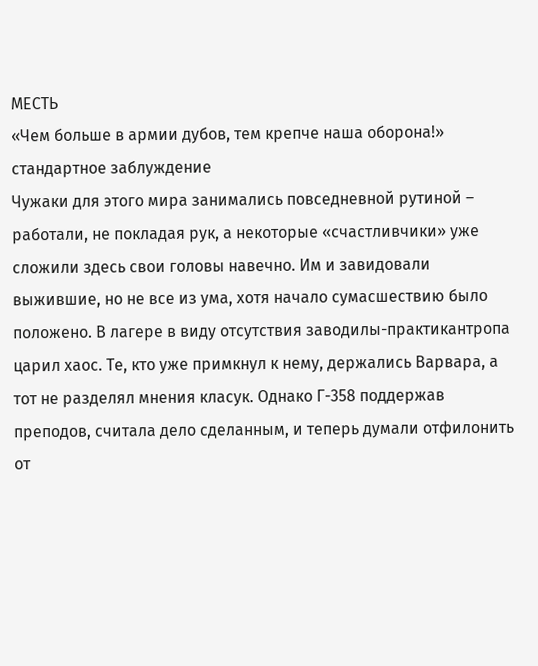МЕСТЬ
«Чем больше в армии дубов, тем крепче наша оборона!» стандартное заблуждение
Чужаки для этого мира занимались повседневной рутиной – работали, не покладая рук, а некоторые «счастливчики» уже сложили здесь свои головы навечно. Им и завидовали выжившие, но не все из ума, хотя начало сумасшествию было положено. В лагере в виду отсутствия заводилы-практикантропа царил хаос. Те, кто уже примкнул к нему, держались Варвара, а тот не разделял мнения класук. Однако Г-358 поддержав преподов, считала дело сделанным, и теперь думали отфилонить от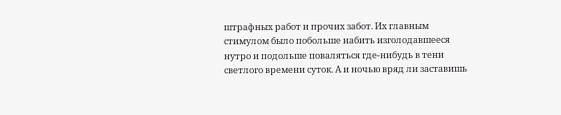штрафных работ и прочих забот. Их главным стимулом было побольше набить изголодавшееся нутро и подольше поваляться где-нибудь в тени светлого времени суток. А и ночью вряд ли заставишь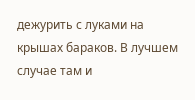дежурить с луками на крышах бараков. В лучшем случае там и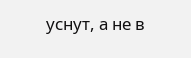уснут, а не в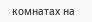комнатах на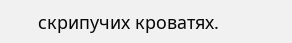скрипучих кроватях.